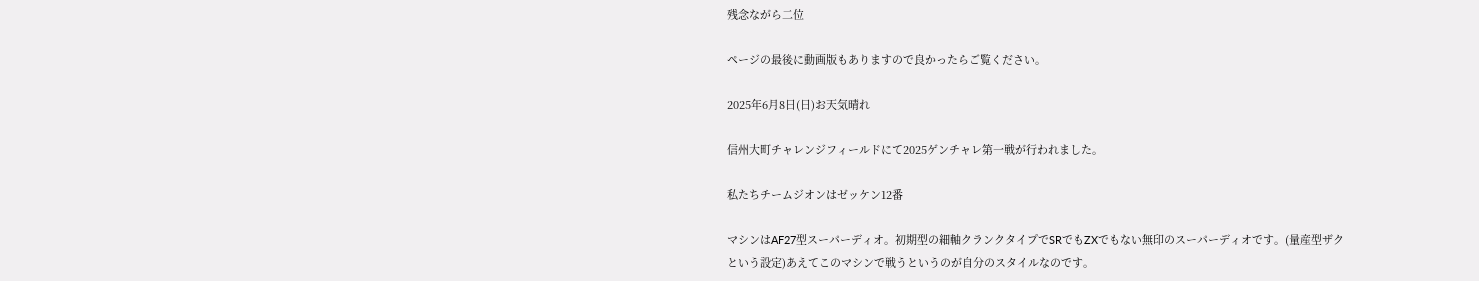残念ながら二位

ページの最後に動画版もありますので良かったらご覧ください。

2025年6月8日(日)お天気晴れ

信州大町チャレンジフィールドにて2025ゲンチャレ第一戦が行われました。

私たちチームジオンはゼッケン12番

マシンはAF27型スーパーディオ。初期型の細軸クランクタイプでSRでもZXでもない無印のスーパーディオです。(量産型ザクという設定)あえてこのマシンで戦うというのが自分のスタイルなのです。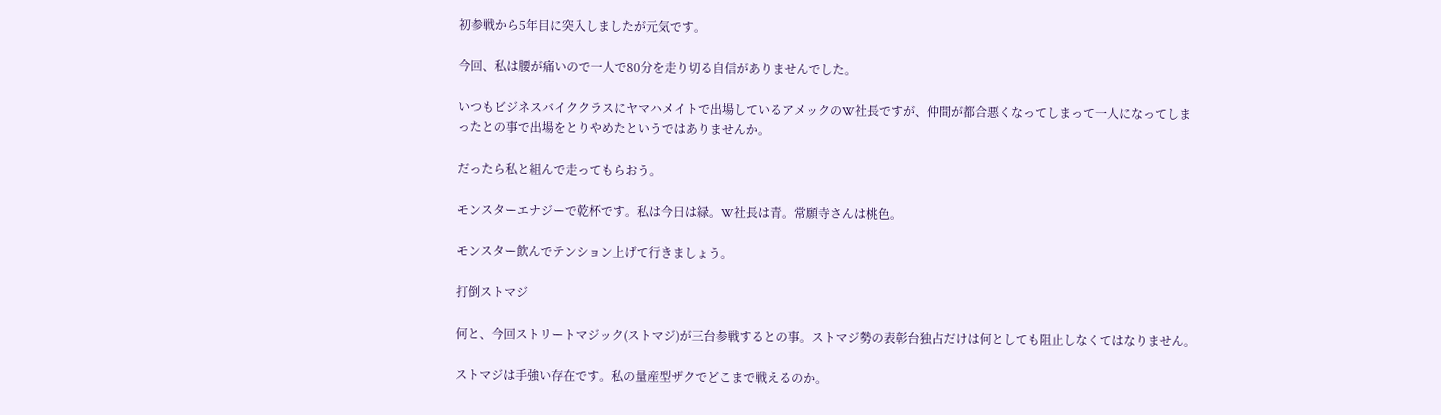初参戦から5年目に突入しましたが元気です。

今回、私は腰が痛いので一人で80分を走り切る自信がありませんでした。

いつもビジネスバイククラスにヤマハメイトで出場しているアメックのW社長ですが、仲間が都合悪くなってしまって一人になってしまったとの事で出場をとりやめたというではありませんか。

だったら私と組んで走ってもらおう。

モンスターエナジーで乾杯です。私は今日は緑。W社長は青。常願寺さんは桃色。

モンスター飲んでテンション上げて行きましょう。

打倒ストマジ

何と、今回ストリートマジック(ストマジ)が三台参戦するとの事。ストマジ勢の表彰台独占だけは何としても阻止しなくてはなりません。

ストマジは手強い存在です。私の量産型ザクでどこまで戦えるのか。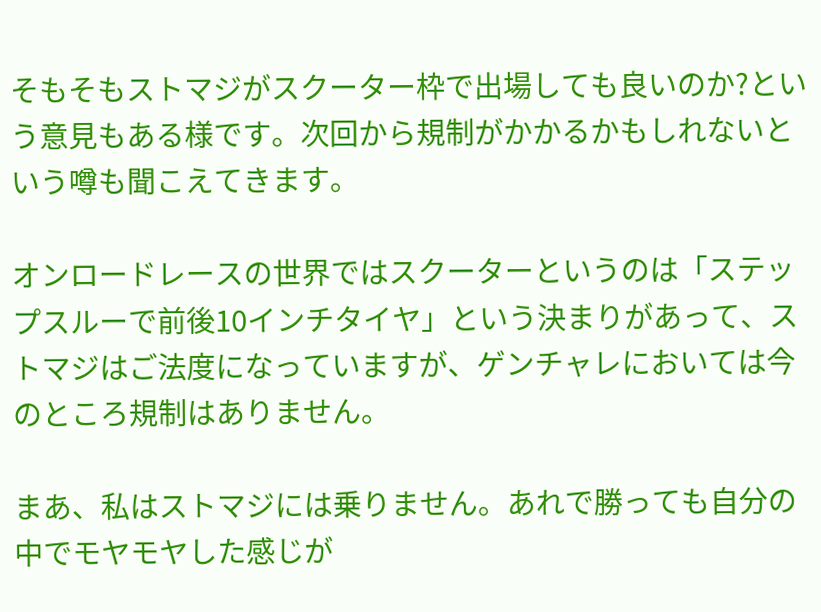そもそもストマジがスクーター枠で出場しても良いのか?という意見もある様です。次回から規制がかかるかもしれないという噂も聞こえてきます。

オンロードレースの世界ではスクーターというのは「ステップスルーで前後10インチタイヤ」という決まりがあって、ストマジはご法度になっていますが、ゲンチャレにおいては今のところ規制はありません。

まあ、私はストマジには乗りません。あれで勝っても自分の中でモヤモヤした感じが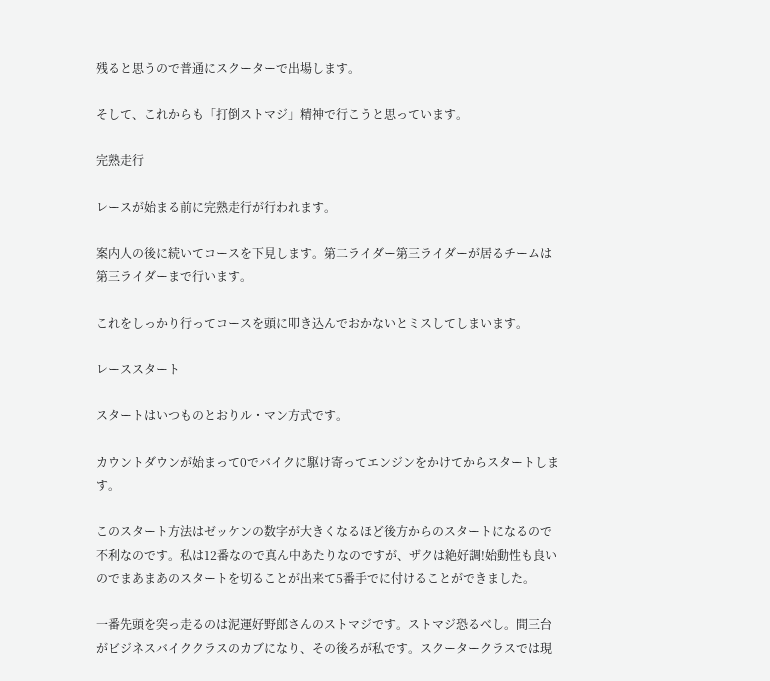残ると思うので普通にスクーターで出場します。

そして、これからも「打倒ストマジ」精神で行こうと思っています。

完熟走行

レースが始まる前に完熟走行が行われます。

案内人の後に続いてコースを下見します。第二ライダー第三ライダーが居るチームは第三ライダーまで行います。

これをしっかり行ってコースを頭に叩き込んでおかないとミスしてしまいます。

レーススタート

スタートはいつものとおりル・マン方式です。

カウントダウンが始まって0でバイクに駆け寄ってエンジンをかけてからスタートします。

このスタート方法はゼッケンの数字が大きくなるほど後方からのスタートになるので不利なのです。私は12番なので真ん中あたりなのですが、ザクは絶好調!始動性も良いのでまあまあのスタートを切ることが出来て5番手でに付けることができました。

一番先頭を突っ走るのは泥運好野郎さんのストマジです。ストマジ恐るべし。間三台がビジネスバイククラスのカブになり、その後ろが私です。スクータークラスでは現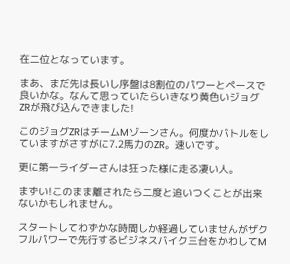在二位となっています。

まあ、まだ先は長いし序盤は8割位のパワーとペースで良いかな。なんて思っていたらいきなり黄色いジョグZRが飛び込んできました!

このジョグZRはチームMゾーンさん。何度かバトルをしていますがさすがに7.2馬力のZR。速いです。

更に第一ライダーさんは狂った様に走る凄い人。

まずい!このまま離されたら二度と追いつくことが出来ないかもしれません。

スタートしてわずかな時間しか経過していませんがザクフルパワーで先行するビジネスバイク三台をかわしてM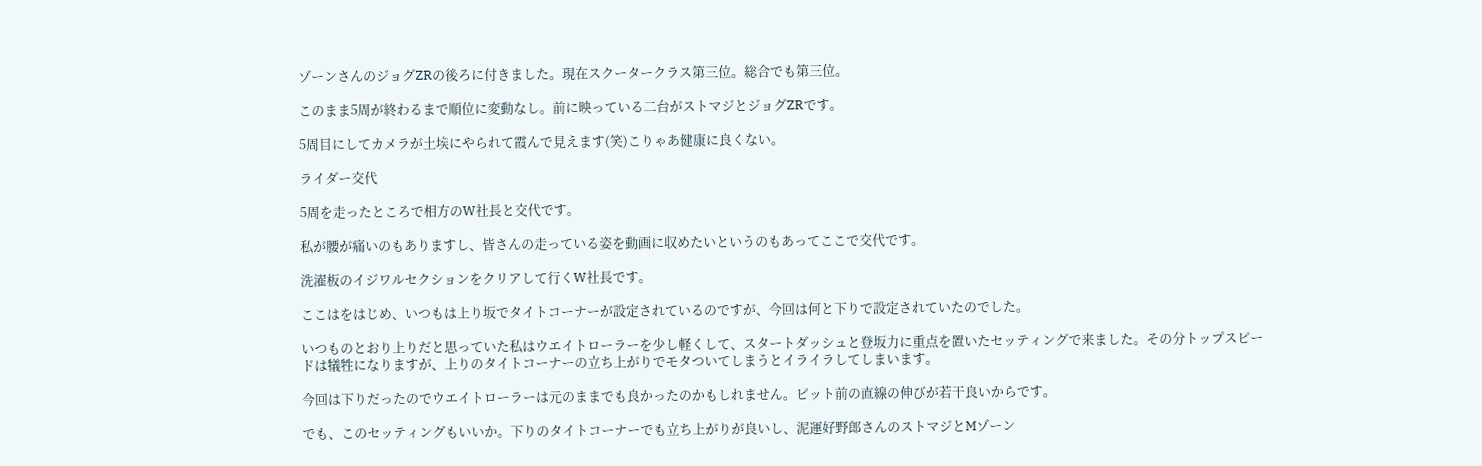ゾーンさんのジョグZRの後ろに付きました。現在スクータークラス第三位。総合でも第三位。

このまま5周が終わるまで順位に変動なし。前に映っている二台がストマジとジョグZRです。

5周目にしてカメラが土埃にやられて霞んで見えます(笑)こりゃあ健康に良くない。

ライダー交代

5周を走ったところで相方のW社長と交代です。

私が腰が痛いのもありますし、皆さんの走っている姿を動画に収めたいというのもあってここで交代です。

洗濯板のイジワルセクションをクリアして行くW社長です。

ここはをはじめ、いつもは上り坂でタイトコーナーが設定されているのですが、今回は何と下りで設定されていたのでした。

いつものとおり上りだと思っていた私はウエイトローラーを少し軽くして、スタートダッシュと登坂力に重点を置いたセッティングで来ました。その分トップスピードは犠牲になりますが、上りのタイトコーナーの立ち上がりでモタついてしまうとイライラしてしまいます。

今回は下りだったのでウエイトローラーは元のままでも良かったのかもしれません。ピット前の直線の伸びが若干良いからです。

でも、このセッティングもいいか。下りのタイトコーナーでも立ち上がりが良いし、泥運好野郎さんのストマジとMゾーン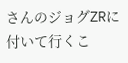さんのジョグZRに付いて行くこ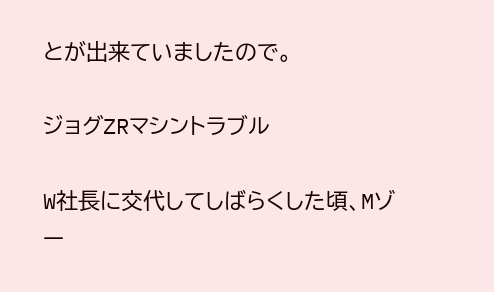とが出来ていましたので。

ジョグZRマシントラブル

W社長に交代してしばらくした頃、Mゾー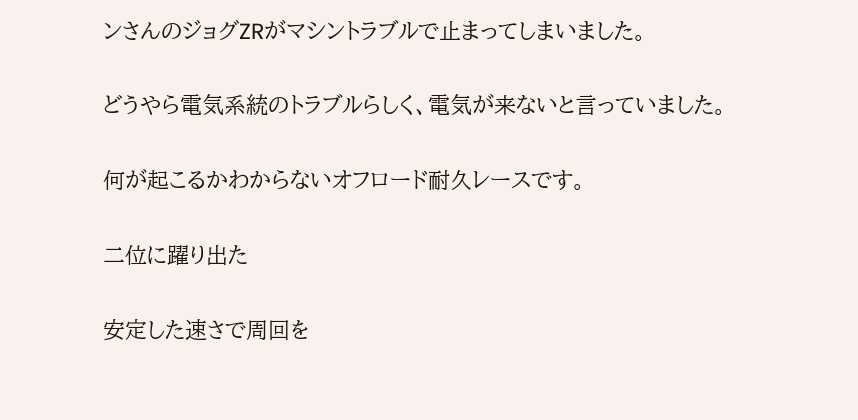ンさんのジョグZRがマシントラブルで止まってしまいました。

どうやら電気系統のトラブルらしく、電気が来ないと言っていました。

何が起こるかわからないオフロード耐久レースです。

二位に躍り出た

安定した速さで周回を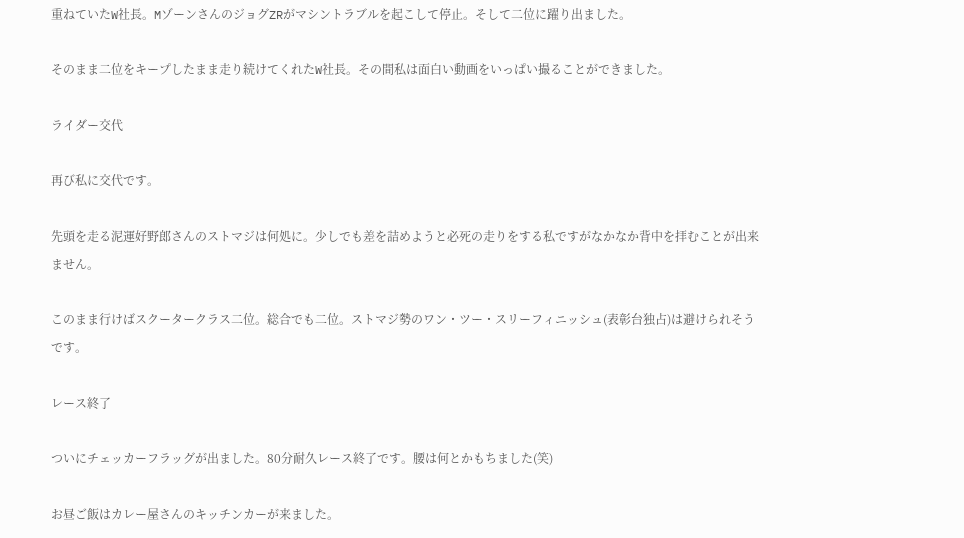重ねていたW社長。MゾーンさんのジョグZRがマシントラブルを起こして停止。そして二位に躍り出ました。

そのまま二位をキープしたまま走り続けてくれたW社長。その間私は面白い動画をいっぱい撮ることができました。

ライダー交代

再び私に交代です。

先頭を走る泥運好野郎さんのストマジは何処に。少しでも差を詰めようと必死の走りをする私ですがなかなか背中を拝むことが出来ません。

このまま行けばスクータークラス二位。総合でも二位。ストマジ勢のワン・ツー・スリーフィニッシュ(表彰台独占)は避けられそうです。

レース終了

ついにチェッカーフラッグが出ました。80分耐久レース終了です。腰は何とかもちました(笑)

お昼ご飯はカレー屋さんのキッチンカーが来ました。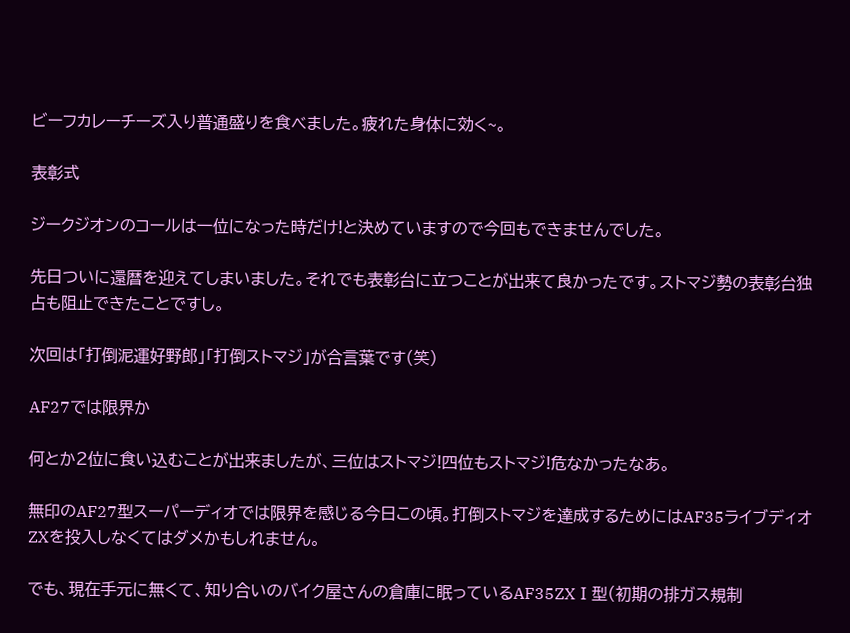ビーフカレーチーズ入り普通盛りを食べました。疲れた身体に効く~。

表彰式

ジークジオンのコールは一位になった時だけ!と決めていますので今回もできませんでした。

先日ついに還暦を迎えてしまいました。それでも表彰台に立つことが出来て良かったです。ストマジ勢の表彰台独占も阻止できたことですし。

次回は「打倒泥運好野郎」「打倒ストマジ」が合言葉です(笑)

AF27では限界か

何とか2位に食い込むことが出来ましたが、三位はストマジ!四位もストマジ!危なかったなあ。

無印のAF27型スーパーディオでは限界を感じる今日この頃。打倒ストマジを達成するためにはAF35ライブディオZXを投入しなくてはダメかもしれません。

でも、現在手元に無くて、知り合いのバイク屋さんの倉庫に眠っているAF35ZXⅠ型(初期の排ガス規制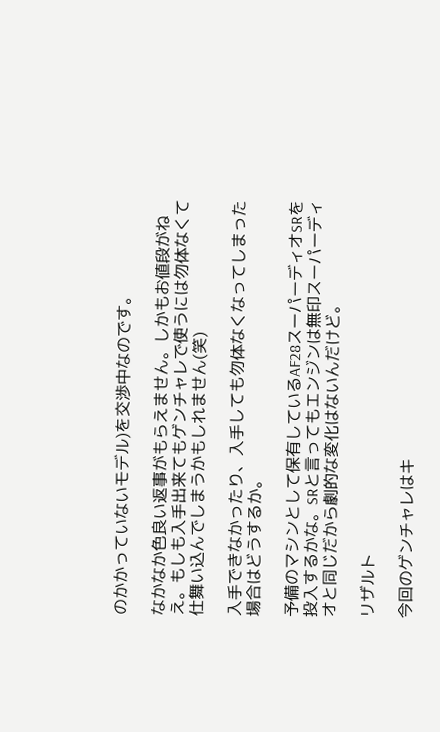のかかっていないモデル)を交渉中なのです。

なかなか色良い返事がもらえません。しかもお値段がねえ。もしも入手出来てもゲンチャレで使うには勿体なくて仕舞い込んでしまうかもしれません(笑)

入手できなかったり、入手しても勿体なくなってしまった場合はどうするか。

予備のマシンとして保有しているAF28スーパーディオSRを投入するかな。SRと言ってもエンジンは無印スーパーディオと同じだから劇的な変化はないんだけど。

リザルト

今回のゲンチャレはキ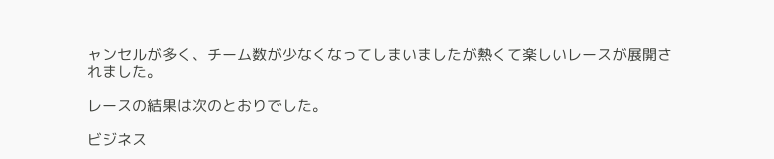ャンセルが多く、チーム数が少なくなってしまいましたが熱くて楽しいレースが展開されました。

レースの結果は次のとおりでした。

ビジネス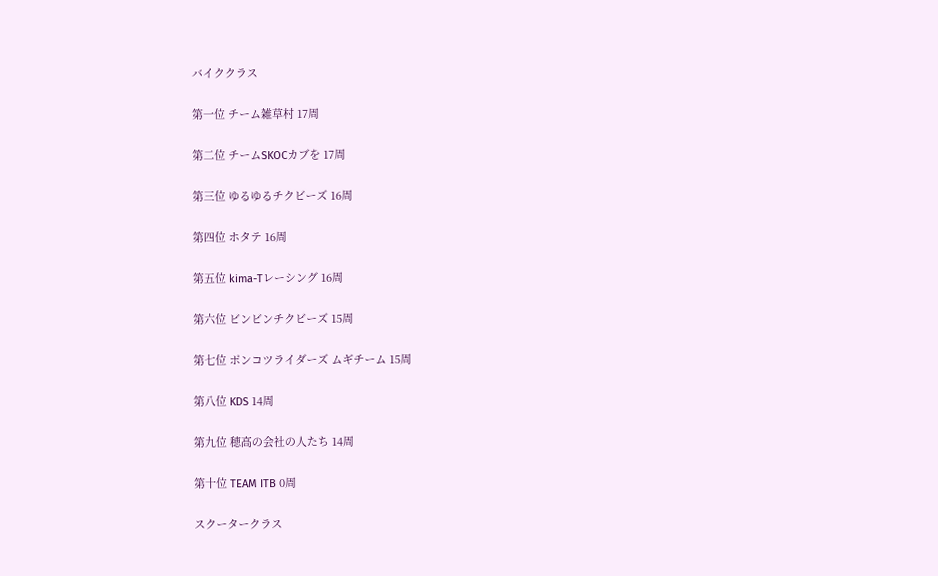バイククラス

第一位 チーム雑草村 17周

第二位 チームSKOCカブを 17周

第三位 ゆるゆるチクビーズ 16周

第四位 ホタテ 16周

第五位 kima-Tレーシング 16周

第六位 ビンビンチクビーズ 15周

第七位 ポンコツライダーズ ムギチーム 15周

第八位 KDS 14周

第九位 穂高の会社の人たち 14周

第十位 TEAM ITB 0周

スクータークラス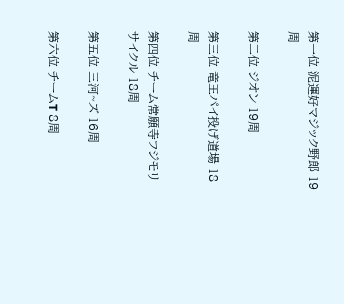第一位 泥運好マジック野郎 19周

第二位 ジオン 19周

第三位 竜王パイ投げ道場 18周

第四位 チーム常願寺フジモリサイクル 18周

第五位 三河~ズ 16周

第六位 チームT 8周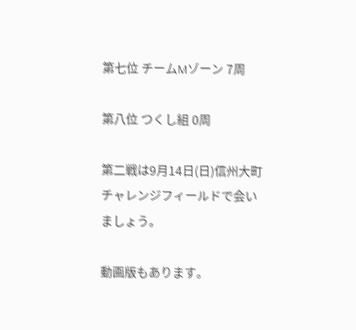第七位 チームMゾーン 7周

第八位 つくし組 0周

第二戦は9月14日(日)信州大町チャレンジフィールドで会いましょう。

動画版もあります。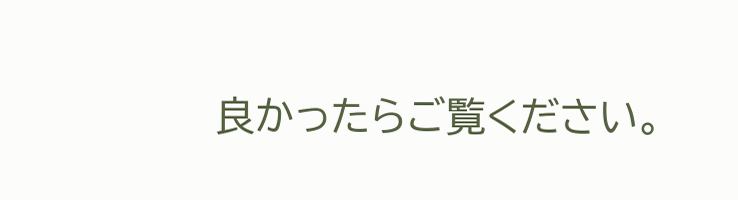良かったらご覧ください。